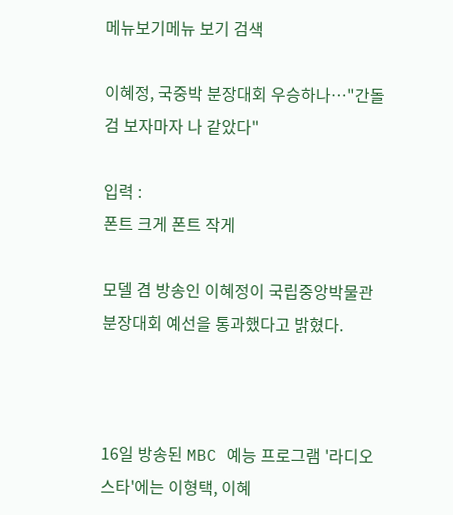메뉴보기메뉴 보기 검색

이혜정, 국중박 분장대회 우승하나…"간돌검 보자마자 나 같았다"

입력 :
폰트 크게 폰트 작게

모델 겸 방송인 이혜정이 국립중앙박물관 분장대회 예선을 통과했다고 밝혔다.



16일 방송된 MBC 예능 프로그램 '라디오 스타'에는 이형택, 이혜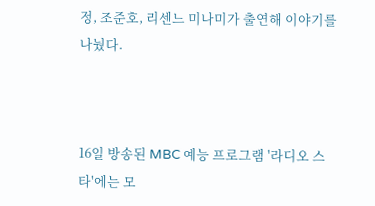정, 조준호, 리센느 미나미가 출연해 이야기를 나눴다.



16일 방송된 MBC 예능 프로그램 '라디오 스타'에는 모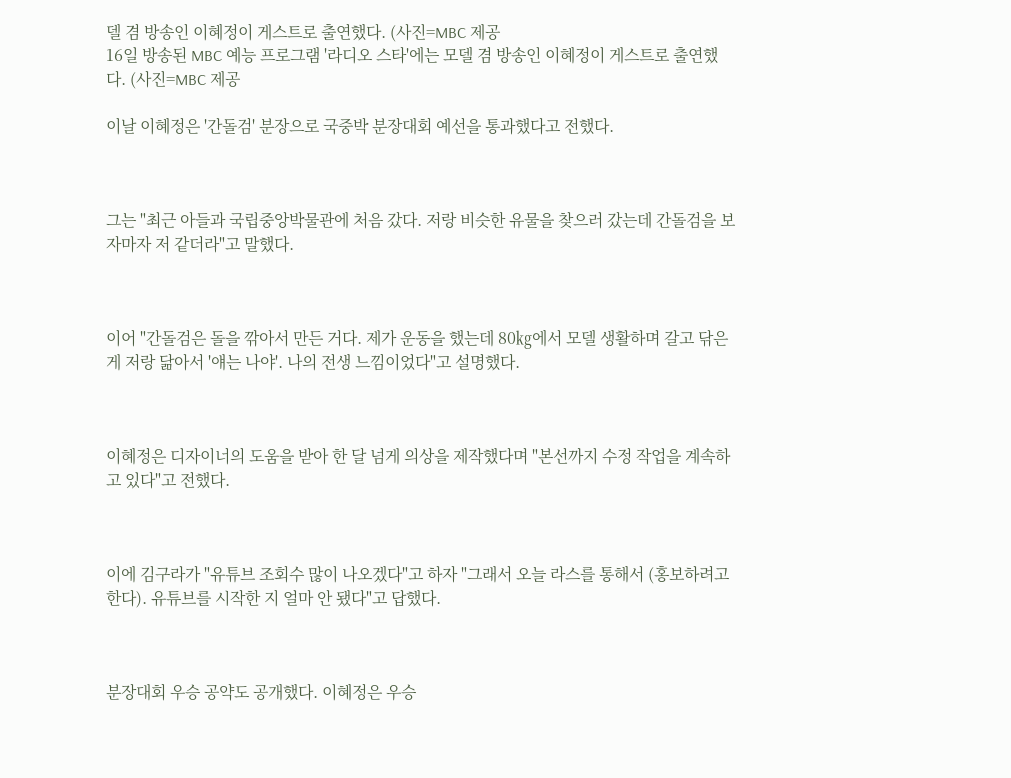델 겸 방송인 이혜정이 게스트로 출연했다. (사진=MBC 제공
16일 방송된 MBC 예능 프로그램 '라디오 스타'에는 모델 겸 방송인 이혜정이 게스트로 출연했다. (사진=MBC 제공

이날 이혜정은 '간돌검' 분장으로 국중박 분장대회 예선을 통과했다고 전했다.



그는 "최근 아들과 국립중앙박물관에 처음 갔다. 저랑 비슷한 유물을 찾으러 갔는데 간돌검을 보자마자 저 같더라"고 말했다.



이어 "간돌검은 돌을 깎아서 만든 거다. 제가 운동을 했는데 80㎏에서 모델 생활하며 갈고 닦은 게 저랑 닮아서 '얘는 나야'. 나의 전생 느낌이었다"고 설명했다.



이혜정은 디자이너의 도움을 받아 한 달 넘게 의상을 제작했다며 "본선까지 수정 작업을 계속하고 있다"고 전했다.



이에 김구라가 "유튜브 조회수 많이 나오겠다"고 하자 "그래서 오늘 라스를 통해서 (홍보하려고 한다). 유튜브를 시작한 지 얼마 안 됐다"고 답했다.



분장대회 우승 공약도 공개했다. 이혜정은 우승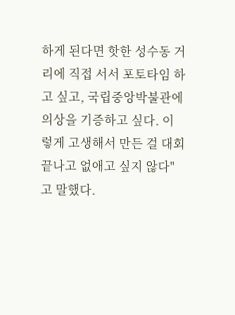하게 된다면 핫한 성수동 거리에 직접 서서 포토타임 하고 싶고, 국립중앙박불관에 의상을 기증하고 싶다. 이렇게 고생해서 만든 걸 대회 끝나고 없애고 싶지 않다"고 말했다.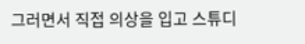그러면서 직접 의상을 입고 스튜디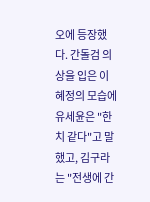오에 등장했다. 간돌검 의상을 입은 이혜정의 모습에 유세윤은 "한치 같다"고 말했고, 김구라는 "전생에 간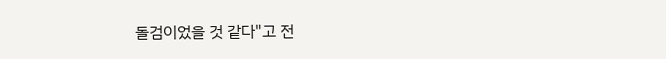돌검이었을 것 같다"고 전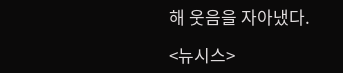해 웃음을 자아냈다.

<뉴시스>